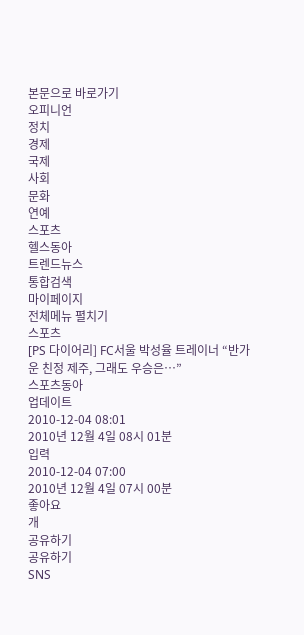본문으로 바로가기
오피니언
정치
경제
국제
사회
문화
연예
스포츠
헬스동아
트렌드뉴스
통합검색
마이페이지
전체메뉴 펼치기
스포츠
[PS 다이어리] FC서울 박성율 트레이너 “반가운 친정 제주, 그래도 우승은…”
스포츠동아
업데이트
2010-12-04 08:01
2010년 12월 4일 08시 01분
입력
2010-12-04 07:00
2010년 12월 4일 07시 00분
좋아요
개
공유하기
공유하기
SNS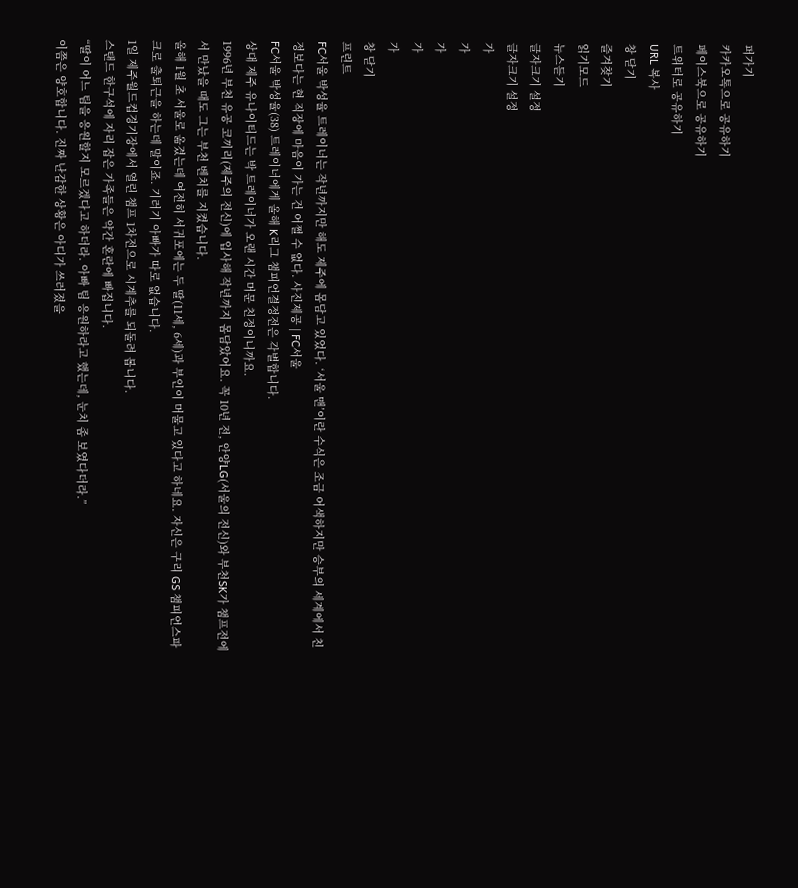퍼가기
카카오톡으로 공유하기
페이스북으로 공유하기
트위터로 공유하기
URL 복사
창 닫기
즐겨찾기
읽기모드
뉴스듣기
글자크기 설정
글자크기 설정
가
가
가
가
가
창 닫기
프린트
FC서울 박성율 트레이너는 작년까지만 해도 제주에 몸담고 있었다. ‘서울 맨’이란 수식은 조금 어색하지만 승부의 세계에서 친정보다는 현 직장에 마음이 가는 건 어쩔 수 없다. 사진제공 | FC서울
FC서울 박성율(38) 트레이너에게 올해 K리그 챔피언결정전은 각별합니다.
상대 제주 유나이티드는 박 트레이너가 오랜 시간 머문 친정이니까요.
1996년 부천 유공 코끼리(제주의 전신)에 입사해 작년까지 몸담았어요. 꼭 10년 전, 안양LG(서울의 전신)와 부천SK가 챔프전에서 만났을 때도 그는 부천 벤치를 지켰습니다.
올해 1월 초 서울로 옮겼는데 여전히 서귀포에는 두 딸(11세, 6세)과 부인이 머물고 있다고 하네요. 자신은 구리 GS 챔피언스파크로 출퇴근을 하는데 말이죠. 기러기 아빠가 따로 없습니다.
1일 제주월드컵경기장에서 열린 챔프 1차전으로 시계추를 되돌려 봅니다.
스탠드 한구석에 자리 잡은 가족들은 약간 혼란에 빠집니다.
“딸이 어느 팀을 응원할지 모르겠다고 하더라. 아빠 팀 응원하라고 했는데, 눈치 좀 보였다더라.”
이쯤은 양호합니다. 진짜 난감한 상황은 아디가 쓰러졌을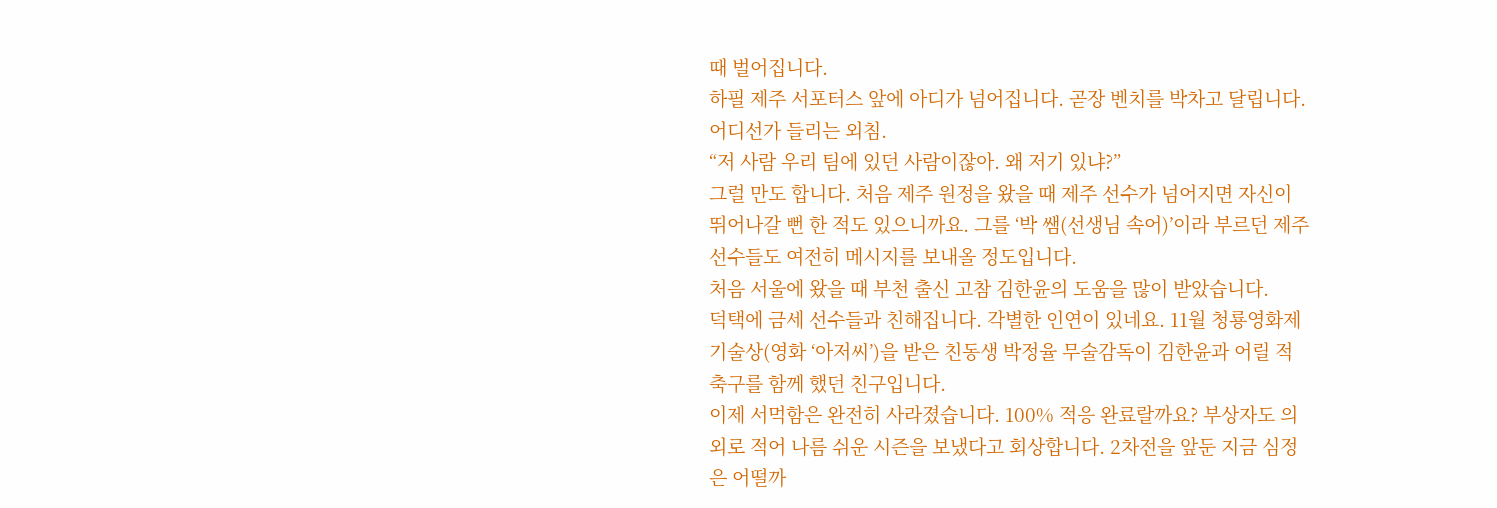때 벌어집니다.
하필 제주 서포터스 앞에 아디가 넘어집니다. 곧장 벤치를 박차고 달립니다. 어디선가 들리는 외침.
“저 사람 우리 팀에 있던 사람이잖아. 왜 저기 있냐?”
그럴 만도 합니다. 처음 제주 원정을 왔을 때 제주 선수가 넘어지면 자신이 뛰어나갈 뻔 한 적도 있으니까요. 그를 ‘박 쌤(선생님 속어)’이라 부르던 제주 선수들도 여전히 메시지를 보내올 정도입니다.
처음 서울에 왔을 때 부천 출신 고참 김한윤의 도움을 많이 받았습니다.
덕택에 금세 선수들과 친해집니다. 각별한 인연이 있네요. 11월 청룡영화제 기술상(영화 ‘아저씨’)을 받은 친동생 박정율 무술감독이 김한윤과 어릴 적 축구를 함께 했던 친구입니다.
이제 서먹함은 완전히 사라졌습니다. 100% 적응 완료랄까요? 부상자도 의외로 적어 나름 쉬운 시즌을 보냈다고 회상합니다. 2차전을 앞둔 지금 심정은 어떨까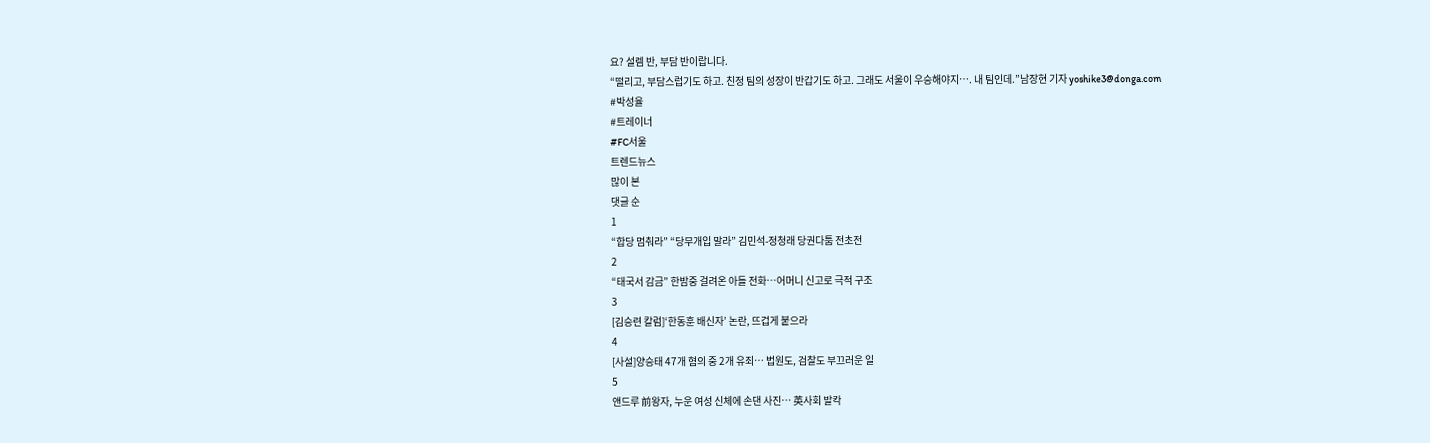요? 설렘 반, 부담 반이랍니다.
“떨리고, 부담스럽기도 하고. 친정 팀의 성장이 반갑기도 하고. 그래도 서울이 우승해야지…. 내 팀인데.”남장현 기자 yoshike3@donga.com
#박성율
#트레이너
#FC서울
트렌드뉴스
많이 본
댓글 순
1
“합당 멈춰라” “당무개입 말라” 김민석-정청래 당권다툼 전초전
2
“태국서 감금” 한밤중 걸려온 아들 전화…어머니 신고로 극적 구조
3
[김승련 칼럼]‘한동훈 배신자’ 논란, 뜨겁게 붙으라
4
[사설]양승태 47개 혐의 중 2개 유죄… 법원도, 검찰도 부끄러운 일
5
앤드루 前왕자, 누운 여성 신체에 손댄 사진… 英사회 발칵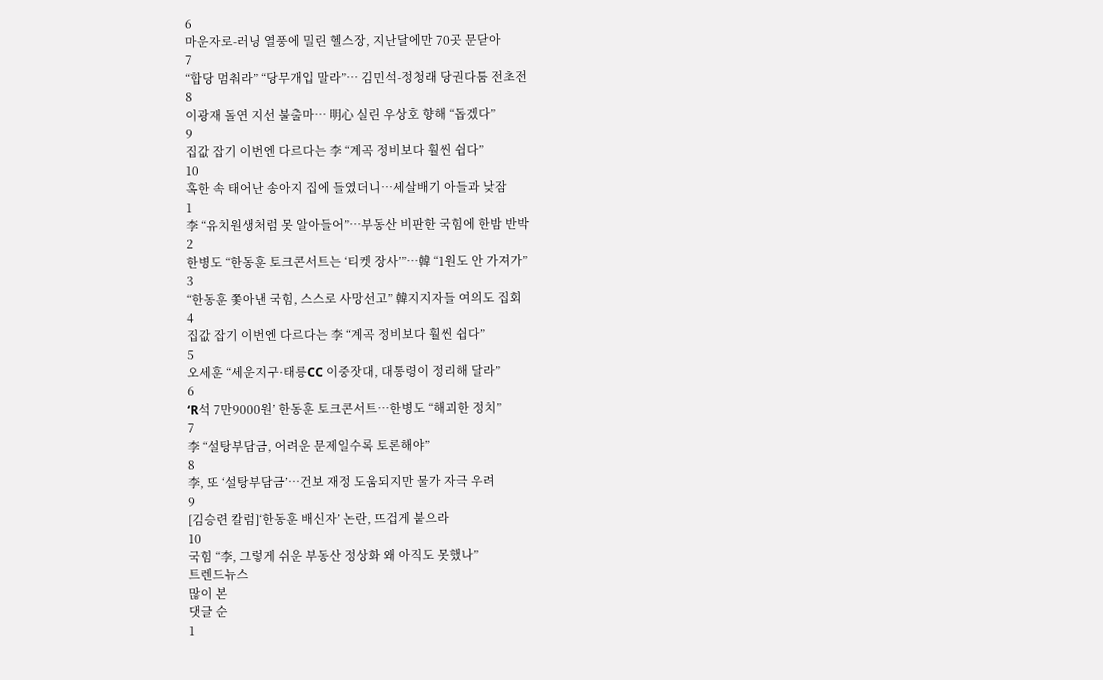6
마운자로-러닝 열풍에 밀린 헬스장, 지난달에만 70곳 문닫아
7
“합당 멈춰라” “당무개입 말라”… 김민석-정청래 당권다툼 전초전
8
이광재 돌연 지선 불출마… 明心 실린 우상호 향해 “돕겠다”
9
집값 잡기 이번엔 다르다는 李 “계곡 정비보다 훨씬 쉽다”
10
혹한 속 태어난 송아지 집에 들였더니…세살배기 아들과 낮잠
1
李 “유치원생처럼 못 알아들어”…부동산 비판한 국힘에 한밤 반박
2
한병도 “한동훈 토크콘서트는 ‘티켓 장사’”…韓 “1원도 안 가져가”
3
“한동훈 쫓아낸 국힘, 스스로 사망선고” 韓지지자들 여의도 집회
4
집값 잡기 이번엔 다르다는 李 “계곡 정비보다 훨씬 쉽다”
5
오세훈 “세운지구·태릉CC 이중잣대, 대통령이 정리해 달라”
6
‘R석 7만9000원’ 한동훈 토크콘서트…한병도 “해괴한 정치”
7
李 “설탕부담금, 어려운 문제일수록 토론해야”
8
李, 또 ‘설탕부담금’…건보 재정 도움되지만 물가 자극 우려
9
[김승련 칼럼]‘한동훈 배신자’ 논란, 뜨겁게 붙으라
10
국힘 “李, 그렇게 쉬운 부동산 정상화 왜 아직도 못했나”
트렌드뉴스
많이 본
댓글 순
1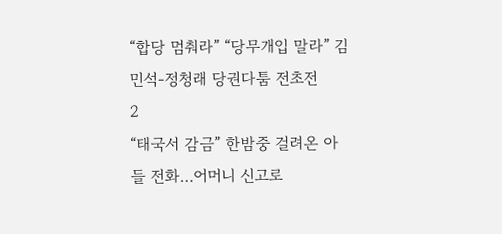“합당 멈춰라” “당무개입 말라” 김민석-정청래 당권다툼 전초전
2
“태국서 감금” 한밤중 걸려온 아들 전화…어머니 신고로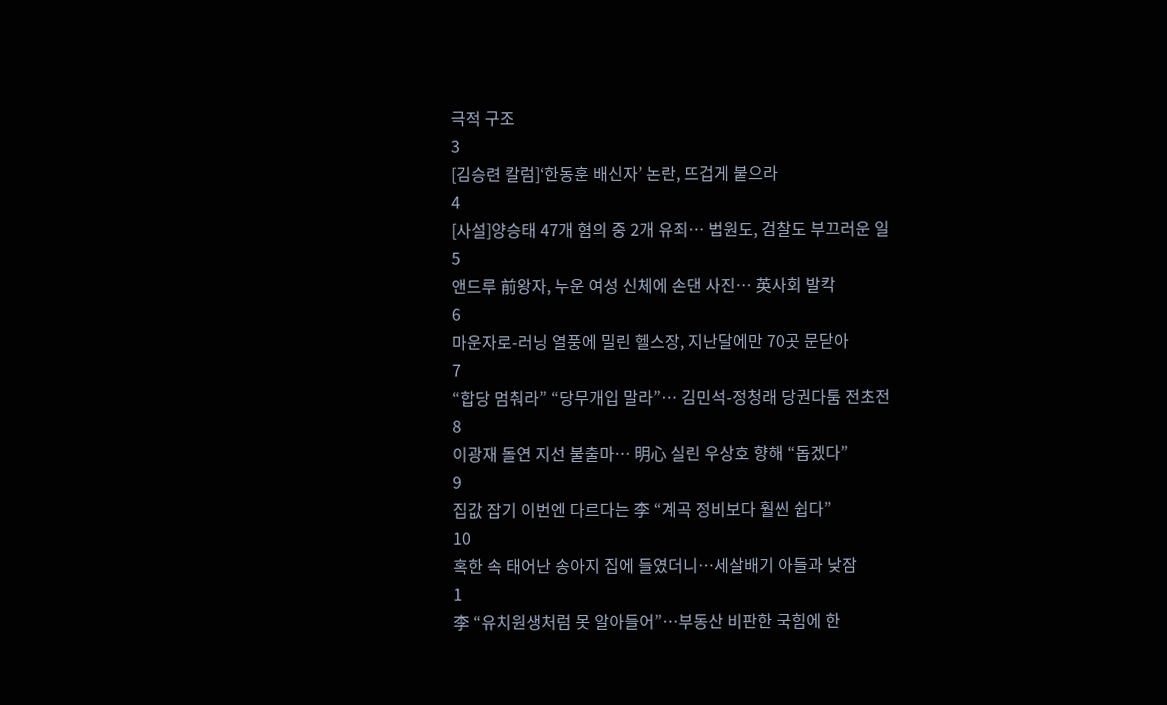극적 구조
3
[김승련 칼럼]‘한동훈 배신자’ 논란, 뜨겁게 붙으라
4
[사설]양승태 47개 혐의 중 2개 유죄… 법원도, 검찰도 부끄러운 일
5
앤드루 前왕자, 누운 여성 신체에 손댄 사진… 英사회 발칵
6
마운자로-러닝 열풍에 밀린 헬스장, 지난달에만 70곳 문닫아
7
“합당 멈춰라” “당무개입 말라”… 김민석-정청래 당권다툼 전초전
8
이광재 돌연 지선 불출마… 明心 실린 우상호 향해 “돕겠다”
9
집값 잡기 이번엔 다르다는 李 “계곡 정비보다 훨씬 쉽다”
10
혹한 속 태어난 송아지 집에 들였더니…세살배기 아들과 낮잠
1
李 “유치원생처럼 못 알아들어”…부동산 비판한 국힘에 한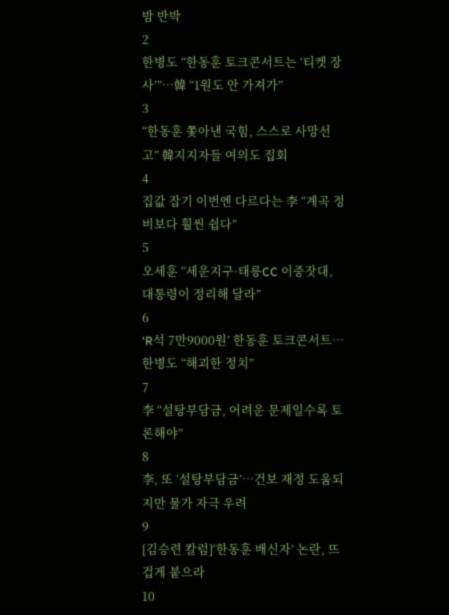밤 반박
2
한병도 “한동훈 토크콘서트는 ‘티켓 장사’”…韓 “1원도 안 가져가”
3
“한동훈 쫓아낸 국힘, 스스로 사망선고” 韓지지자들 여의도 집회
4
집값 잡기 이번엔 다르다는 李 “계곡 정비보다 훨씬 쉽다”
5
오세훈 “세운지구·태릉CC 이중잣대, 대통령이 정리해 달라”
6
‘R석 7만9000원’ 한동훈 토크콘서트…한병도 “해괴한 정치”
7
李 “설탕부담금, 어려운 문제일수록 토론해야”
8
李, 또 ‘설탕부담금’…건보 재정 도움되지만 물가 자극 우려
9
[김승련 칼럼]‘한동훈 배신자’ 논란, 뜨겁게 붙으라
10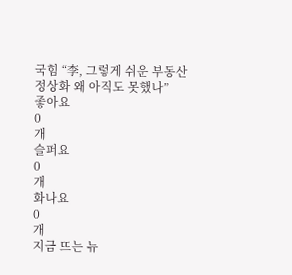국힘 “李, 그렇게 쉬운 부동산 정상화 왜 아직도 못했나”
좋아요
0
개
슬퍼요
0
개
화나요
0
개
지금 뜨는 뉴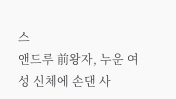스
앤드루 前왕자, 누운 여성 신체에 손댄 사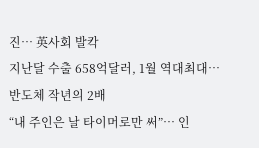진… 英사회 발칵
지난달 수출 658억달러, 1월 역대최대… 반도체 작년의 2배
“내 주인은 날 타이머로만 써”… 인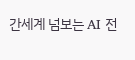간세계 넘보는 AI 전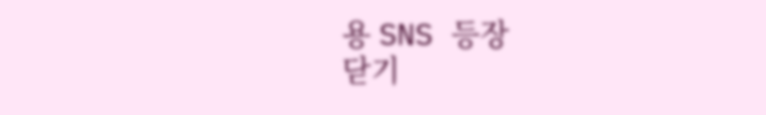용 SNS 등장
닫기